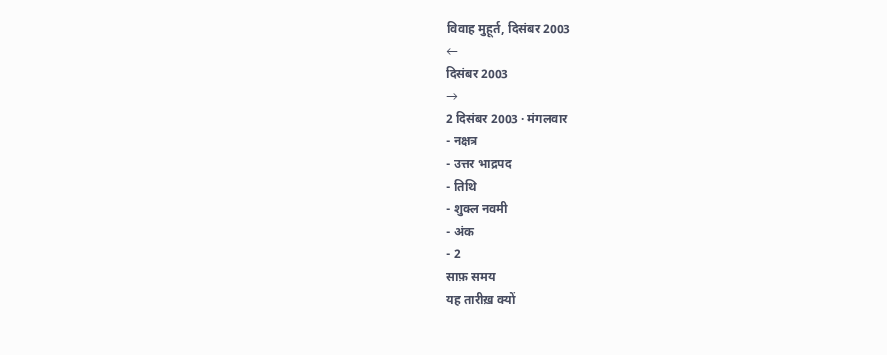विवाह मुहूर्त, दिसंबर 2003
←
दिसंबर 2003
→
2 दिसंबर 2003 · मंगलवार
- नक्षत्र
- उत्तर भाद्रपद
- तिथि
- शुक्ल नवमी
- अंक
- 2
साफ़ समय
यह तारीख़ क्यों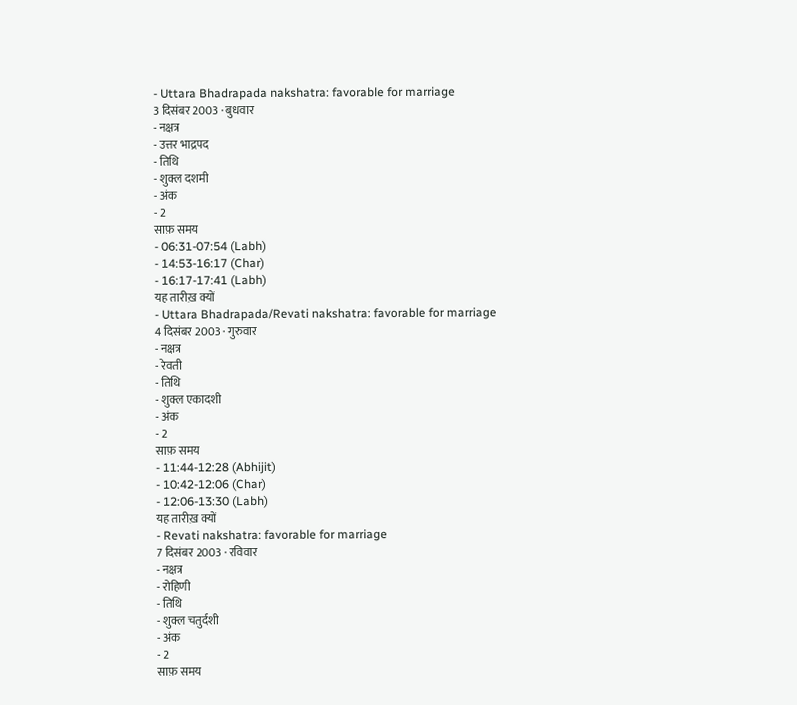- Uttara Bhadrapada nakshatra: favorable for marriage
3 दिसंबर 2003 · बुधवार
- नक्षत्र
- उत्तर भाद्रपद
- तिथि
- शुक्ल दशमी
- अंक
- 2
साफ़ समय
- 06:31-07:54 (Labh)
- 14:53-16:17 (Char)
- 16:17-17:41 (Labh)
यह तारीख़ क्यों
- Uttara Bhadrapada/Revati nakshatra: favorable for marriage
4 दिसंबर 2003 · गुरुवार
- नक्षत्र
- रेवती
- तिथि
- शुक्ल एकादशी
- अंक
- 2
साफ़ समय
- 11:44-12:28 (Abhijit)
- 10:42-12:06 (Char)
- 12:06-13:30 (Labh)
यह तारीख़ क्यों
- Revati nakshatra: favorable for marriage
7 दिसंबर 2003 · रविवार
- नक्षत्र
- रोहिणी
- तिथि
- शुक्ल चतुर्दशी
- अंक
- 2
साफ़ समय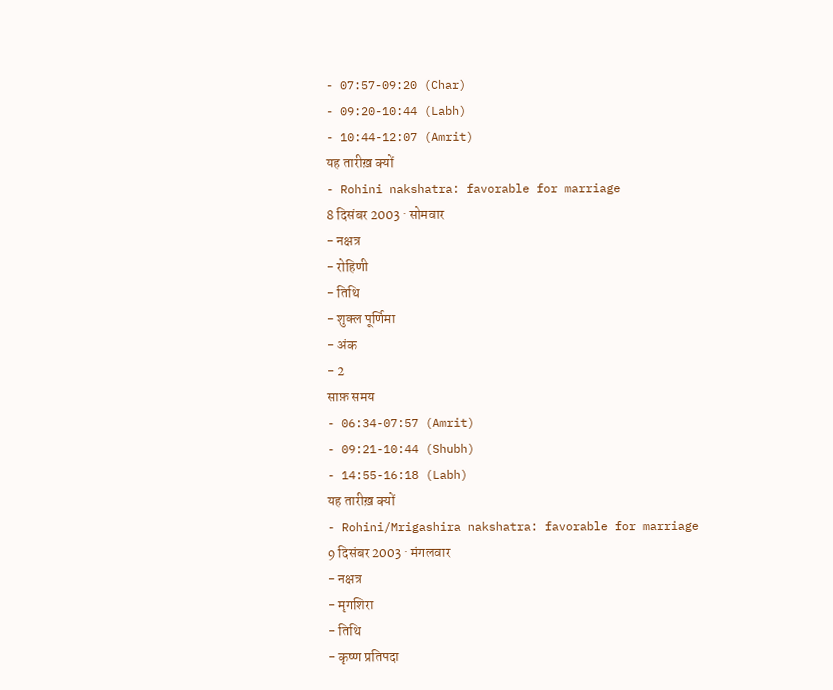- 07:57-09:20 (Char)
- 09:20-10:44 (Labh)
- 10:44-12:07 (Amrit)
यह तारीख़ क्यों
- Rohini nakshatra: favorable for marriage
8 दिसंबर 2003 · सोमवार
- नक्षत्र
- रोहिणी
- तिथि
- शुक्ल पूर्णिमा
- अंक
- 2
साफ़ समय
- 06:34-07:57 (Amrit)
- 09:21-10:44 (Shubh)
- 14:55-16:18 (Labh)
यह तारीख़ क्यों
- Rohini/Mrigashira nakshatra: favorable for marriage
9 दिसंबर 2003 · मंगलवार
- नक्षत्र
- मृगशिरा
- तिथि
- कृष्ण प्रतिपदा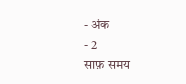- अंक
- 2
साफ़ समय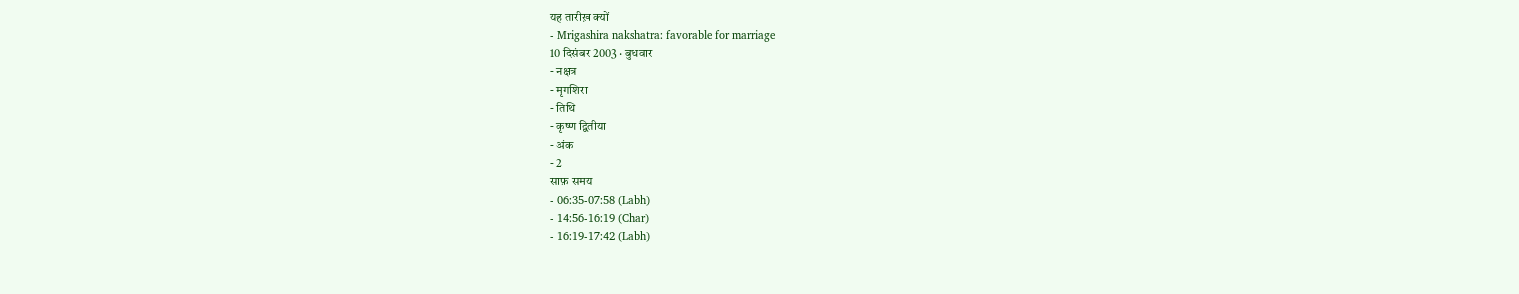यह तारीख़ क्यों
- Mrigashira nakshatra: favorable for marriage
10 दिसंबर 2003 · बुधवार
- नक्षत्र
- मृगशिरा
- तिथि
- कृष्ण द्वितीया
- अंक
- 2
साफ़ समय
- 06:35-07:58 (Labh)
- 14:56-16:19 (Char)
- 16:19-17:42 (Labh)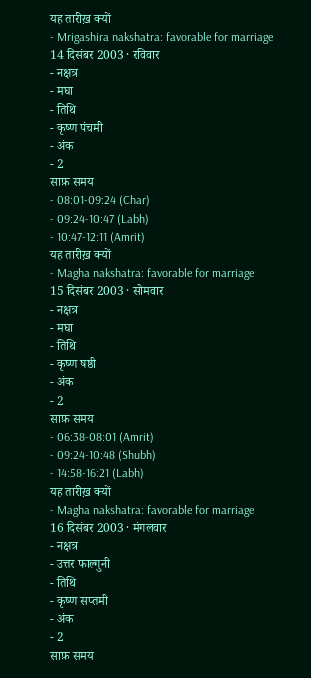यह तारीख़ क्यों
- Mrigashira nakshatra: favorable for marriage
14 दिसंबर 2003 · रविवार
- नक्षत्र
- मघा
- तिथि
- कृष्ण पंचमी
- अंक
- 2
साफ़ समय
- 08:01-09:24 (Char)
- 09:24-10:47 (Labh)
- 10:47-12:11 (Amrit)
यह तारीख़ क्यों
- Magha nakshatra: favorable for marriage
15 दिसंबर 2003 · सोमवार
- नक्षत्र
- मघा
- तिथि
- कृष्ण षष्ठी
- अंक
- 2
साफ़ समय
- 06:38-08:01 (Amrit)
- 09:24-10:48 (Shubh)
- 14:58-16:21 (Labh)
यह तारीख़ क्यों
- Magha nakshatra: favorable for marriage
16 दिसंबर 2003 · मंगलवार
- नक्षत्र
- उत्तर फाल्गुनी
- तिथि
- कृष्ण सप्तमी
- अंक
- 2
साफ़ समय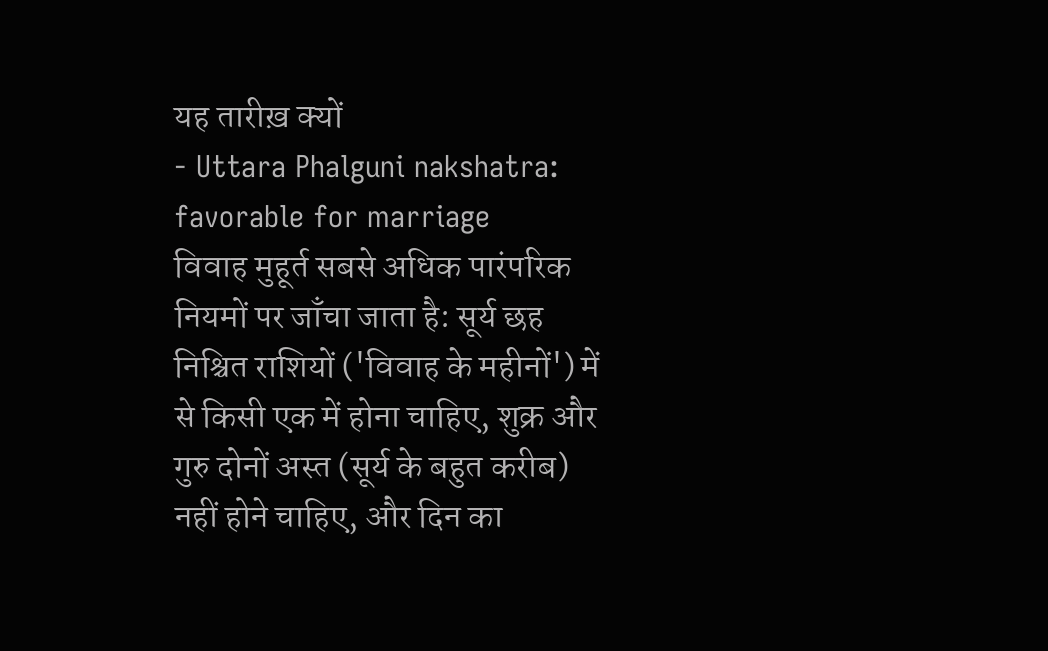यह तारीख़ क्यों
- Uttara Phalguni nakshatra: favorable for marriage
विवाह मुहूर्त सबसे अधिक पारंपरिक नियमों पर जाँचा जाता है: सूर्य छह निश्चित राशियों ('विवाह के महीनों') में से किसी एक में होना चाहिए, शुक्र और गुरु दोनों अस्त (सूर्य के बहुत करीब) नहीं होने चाहिए, और दिन का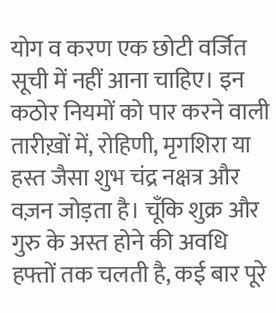योग व करण एक छोटी वर्जित सूची में नहीं आना चाहिए। इन कठोर नियमों को पार करने वाली तारीख़ों में, रोहिणी, मृगशिरा या हस्त जैसा शुभ चंद्र नक्षत्र और वज़न जोड़ता है। चूँकि शुक्र और गुरु के अस्त होने की अवधि हफ्तों तक चलती है, कई बार पूरे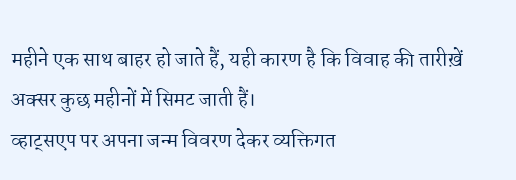महीने एक साथ बाहर हो जाते हैं, यही कारण है कि विवाह की तारीख़ें अक्सर कुछ महीनों में सिमट जाती हैं।
व्हाट्सएप पर अपना जन्म विवरण देकर व्यक्तिगत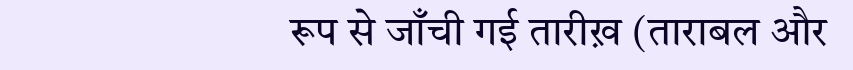रूप से जाँची गई तारीख़ (ताराबल और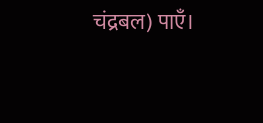चंद्रबल) पाएँ।